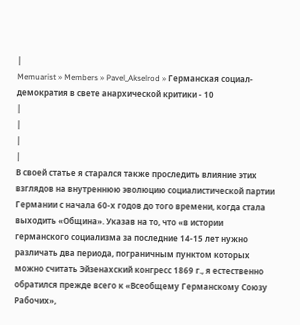|
Memuarist » Members » Pavel_Akselrod » Германская социал-демократия в свете анархической критики - 10
|
|
|
|
В своей статье я старался также проследить влияние этих взглядов на внутреннюю эволюцию социалистической партии Германии с начала 60-х годов до того времени, когда стала выходить «Община». Указав на то, что «в истории германского социализма за последние 14-15 лет нужно различать два периода, пограничным пунктом которых можно считать Эйзенахский конгресс 1869 г., я естественно обратился прежде всего к «Всеобщему Германскому Союзу Рабочих»,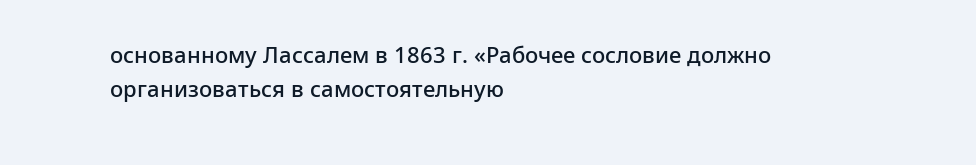основанному Лассалем в 1863 г. «Рабочее сословие должно организоваться в самостоятельную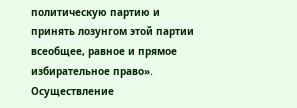политическую партию и принять лозунгом этой партии всеобщее, равное и прямое избирательное право». Осуществление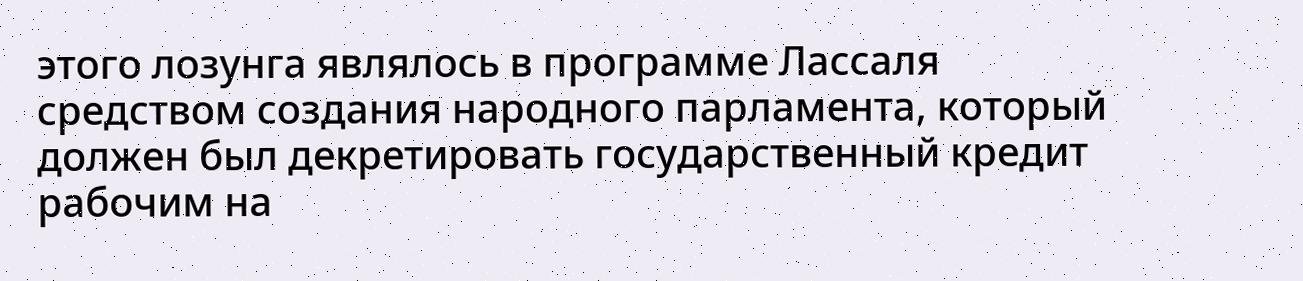этого лозунга являлось в программе Лассаля средством создания народного парламента, который должен был декретировать государственный кредит рабочим на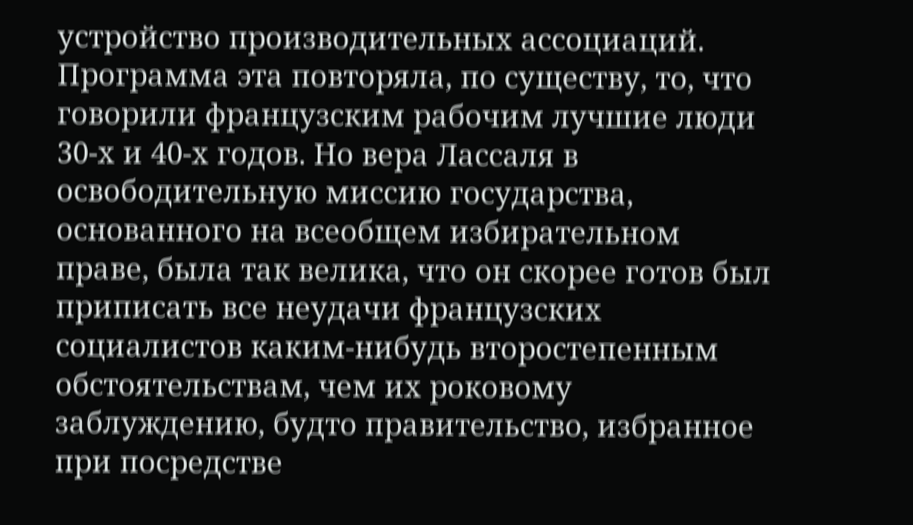устройство производительных ассоциаций. Программа эта повторяла, по существу, то, что говорили французским рабочим лучшие люди 30-х и 40-х годов. Но вера Лассаля в освободительную миссию государства, основанного на всеобщем избирательном праве, была так велика, что он скорее готов был приписать все неудачи французских социалистов каким-нибудь второстепенным обстоятельствам, чем их роковому заблуждению, будто правительство, избранное при посредстве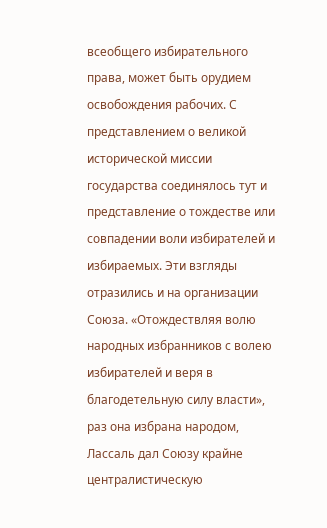всеобщего избирательного права, может быть орудием освобождения рабочих. С представлением о великой исторической миссии государства соединялось тут и представление о тождестве или совпадении воли избирателей и избираемых. Эти взгляды отразились и на организации Союза. «Отождествляя волю народных избранников с волею избирателей и веря в благодетельную силу власти», раз она избрана народом, Лассаль дал Союзу крайне централистическую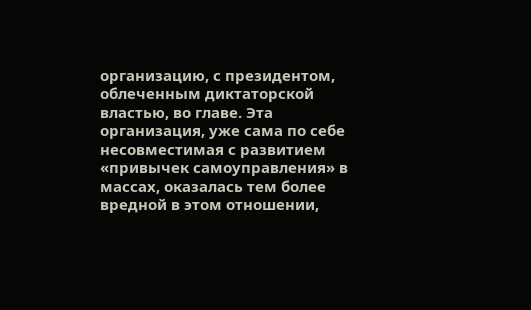организацию, с президентом, облеченным диктаторской властью, во главе. Эта организация, уже сама по себе несовместимая с развитием «привычек самоуправления» в массах, оказалась тем более вредной в этом отношении,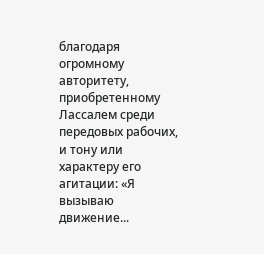благодаря огромному авторитету, приобретенному Лассалем среди передовых рабочих, и тону или характеру его агитации: «Я вызываю движение...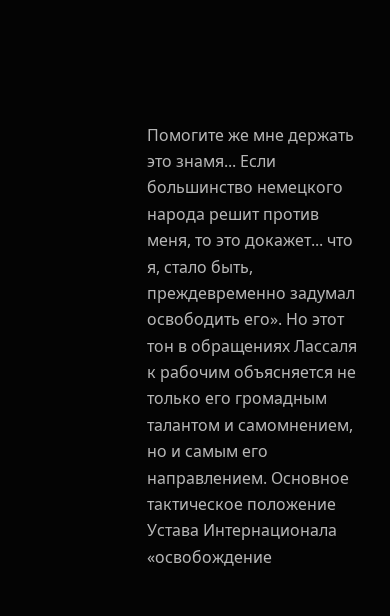Помогите же мне держать это знамя... Если большинство немецкого народа решит против меня, то это докажет... что я, стало быть, преждевременно задумал освободить его». Но этот тон в обращениях Лассаля к рабочим объясняется не только его громадным талантом и самомнением, но и самым его направлением. Основное тактическое положение Устава Интернационала «освобождение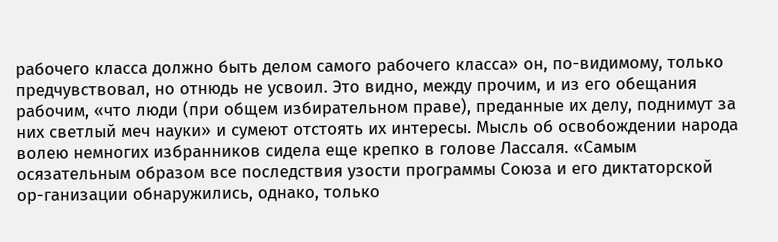рабочего класса должно быть делом самого рабочего класса» он, по-видимому, только предчувствовал, но отнюдь не усвоил. Это видно, между прочим, и из его обещания рабочим, «что люди (при общем избирательном праве), преданные их делу, поднимут за них светлый меч науки» и сумеют отстоять их интересы. Мысль об освобождении народа волею немногих избранников сидела еще крепко в голове Лассаля. «Самым осязательным образом все последствия узости программы Союза и его диктаторской ор-ганизации обнаружились, однако, только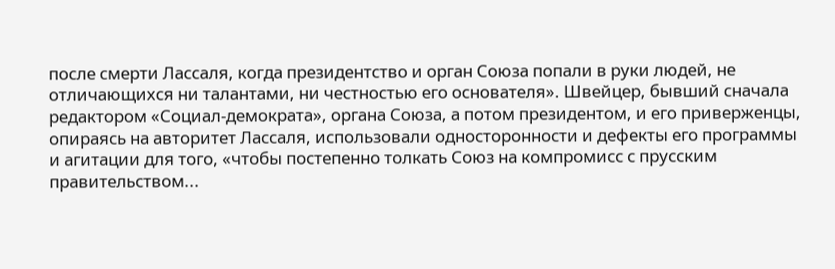после смерти Лассаля, когда президентство и орган Союза попали в руки людей, не отличающихся ни талантами, ни честностью его основателя». Швейцер, бывший сначала редактором «Социал-демократа», органа Союза, а потом президентом, и его приверженцы, опираясь на авторитет Лассаля, использовали односторонности и дефекты его программы и агитации для того, «чтобы постепенно толкать Союз на компромисс с прусским правительством...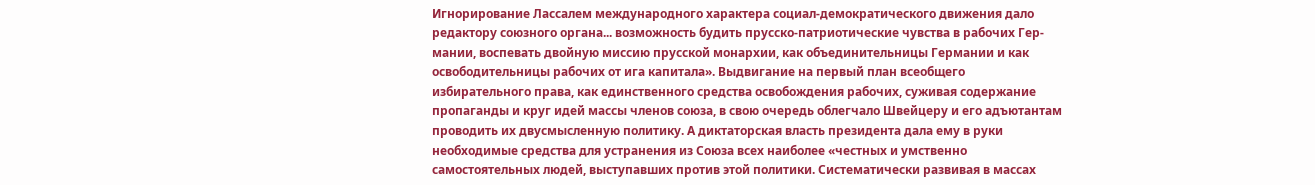Игнорирование Лассалем международного характера социал-демократического движения дало редактору союзного органа... возможность будить прусско-патриотические чувства в рабочих Гер-мании, воспевать двойную миссию прусской монархии, как объединительницы Германии и как освободительницы рабочих от ига капитала». Выдвигание на первый план всеобщего избирательного права, как единственного средства освобождения рабочих, суживая содержание пропаганды и круг идей массы членов союза, в свою очередь облегчало Швейцеру и его адъютантам проводить их двусмысленную политику. А диктаторская власть президента дала ему в руки необходимые средства для устранения из Союза всех наиболее «честных и умственно самостоятельных людей, выступавших против этой политики. Систематически развивая в массах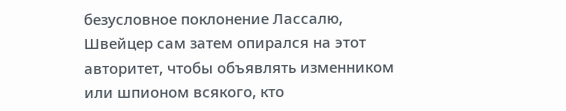безусловное поклонение Лассалю, Швейцер сам затем опирался на этот авторитет, чтобы объявлять изменником или шпионом всякого, кто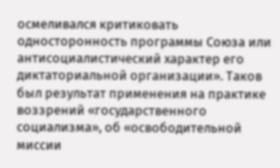осмеливался критиковать односторонность программы Союза или антисоциалистический характер его диктаториальной организации». Таков был результат применения на практике воззрений «государственного социализма», об «освободительной миссии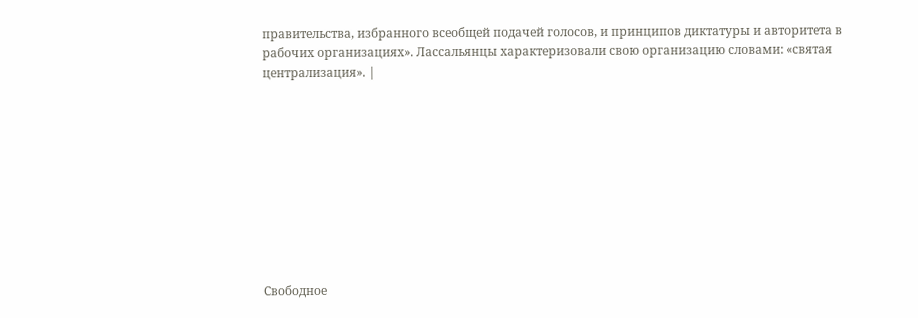правительства, избранного всеобщей подачей голосов, и принципов диктатуры и авторитета в рабочих организациях». Лассальянцы характеризовали свою организацию словами: «святая централизация». |










Свободное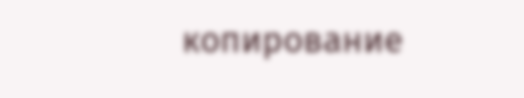копирование